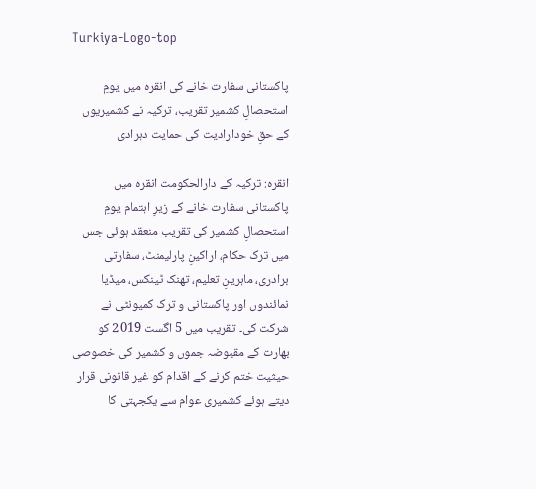Turkiya-Logo-top

پاکستانی سفارت خانے کی انقرہ میں یومِ استحصالِ کشمیر تقریب، ترکیہ نے کشمیریوں کے حقِ خودارادیت کی حمایت دہرادی

انقرہ: ترکیہ کے دارالحکومت انقرہ میں پاکستانی سفارت خانے کے زیرِ اہتمام یومِ استحصالِ کشمیر کی تقریب منعقد ہوئی جس میں ترک حکام، اراکینِ پارلیمنٹ، سفارتی برادری، ماہرینِ تعلیم، تھنک ٹینکس، میڈیا نمائندوں اور پاکستانی و ترک کمیونٹی نے شرکت کی۔ تقریب میں 5 اگست 2019 کو بھارت کے مقبوضہ جموں و کشمیر کی خصوصی حیثیت ختم کرنے کے اقدام کو غیر قانونی قرار دیتے ہوئے کشمیری عوام سے یکجہتی کا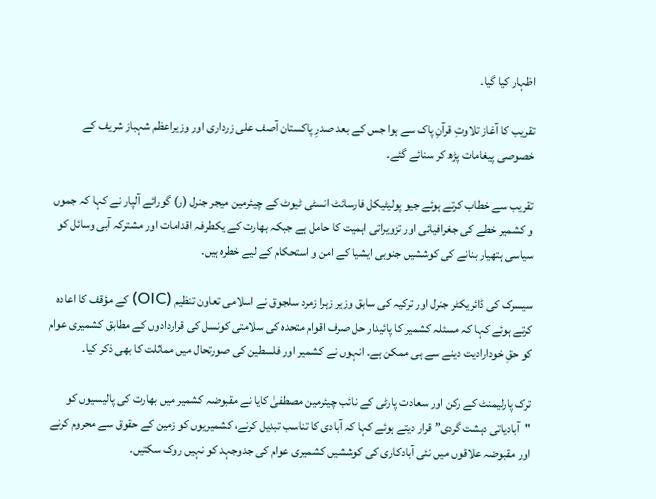اظہار کیا گیا۔

تقریب کا آغاز تلاوتِ قرآنِ پاک سے ہوا جس کے بعد صدرِ پاکستان آصف علی زرداری اور وزیراعظم شہباز شریف کے خصوصی پیغامات پڑھ کر سنائے گئے۔

تقریب سے خطاب کرتے ہوئے جیو پولیٹیکل فارسائٹ انسٹی ٹیوٹ کے چیئرمین میجر جنرل (ر) گورائے آلپار نے کہا کہ جموں و کشمیر خطے کی جغرافیائی اور تزویراتی اہمیت کا حامل ہے جبکہ بھارت کے یکطرفہ اقدامات اور مشترکہ آبی وسائل کو سیاسی ہتھیار بنانے کی کوششیں جنوبی ایشیا کے امن و استحکام کے لیے خطرہ ہیں۔

سیسرک کی ڈائریکٹر جنرل اور ترکیہ کی سابق وزیر زہرا زمرد سلجوق نے اسلامی تعاون تنظیم (OIC) کے مؤقف کا اعادہ کرتے ہوئے کہا کہ مسئلہ کشمیر کا پائیدار حل صرف اقوام متحدہ کی سلامتی کونسل کی قراردادوں کے مطابق کشمیری عوام کو حقِ خودارادیت دینے سے ہی ممکن ہے۔ انہوں نے کشمیر اور فلسطین کی صورتحال میں مماثلت کا بھی ذکر کیا۔

ترک پارلیمنٹ کے رکن اور سعادت پارٹی کے نائب چیئرمین مصطفیٰ کایا نے مقبوضہ کشمیر میں بھارت کی پالیسیوں کو "آبادیاتی دہشت گردی” قرار دیتے ہوئے کہا کہ آبادی کا تناسب تبدیل کرنے، کشمیریوں کو زمین کے حقوق سے محروم کرنے اور مقبوضہ علاقوں میں نئی آبادکاری کی کوششیں کشمیری عوام کی جدوجہد کو نہیں روک سکتیں۔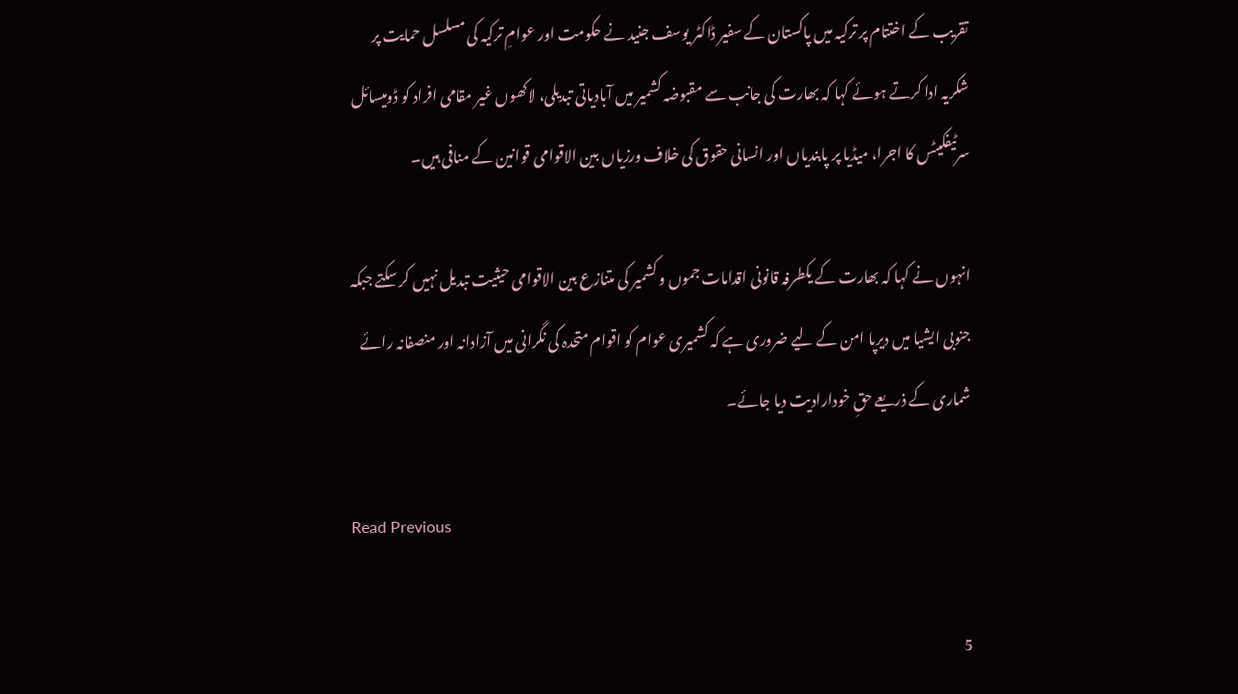تقریب کے اختتام پر ترکیہ میں پاکستان کے سفیر ڈاکٹر یوسف جنید نے حکومت اور عوامِ ترکیہ کی مسلسل حمایت پر شکریہ ادا کرتے ہوئے کہا کہ بھارت کی جانب سے مقبوضہ کشمیر میں آبادیاتی تبدیلی، لاکھوں غیر مقامی افراد کو ڈومیسائل سرٹیفکیٹس کا اجرا، میڈیا پر پابندیاں اور انسانی حقوق کی خلاف ورزیاں بین الاقوامی قوانین کے منافی ہیں۔

انہوں نے کہا کہ بھارت کے یکطرفہ قانونی اقدامات جموں و کشمیر کی متنازع بین الاقوامی حیثیت تبدیل نہیں کر سکتے جبکہ جنوبی ایشیا میں دیرپا امن کے لیے ضروری ہے کہ کشمیری عوام کو اقوام متحدہ کی نگرانی میں آزادانہ اور منصفانہ رائے شماری کے ذریعے حقِ خودارادیت دیا جائے۔

Read Previous

5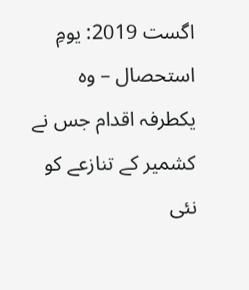اگست 2019: یومِ استحصال – وہ یکطرفہ اقدام جس نے کشمیر کے تنازعے کو نئی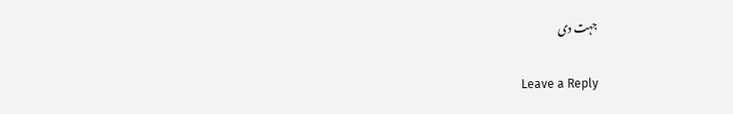جہت دی

Leave a Reply